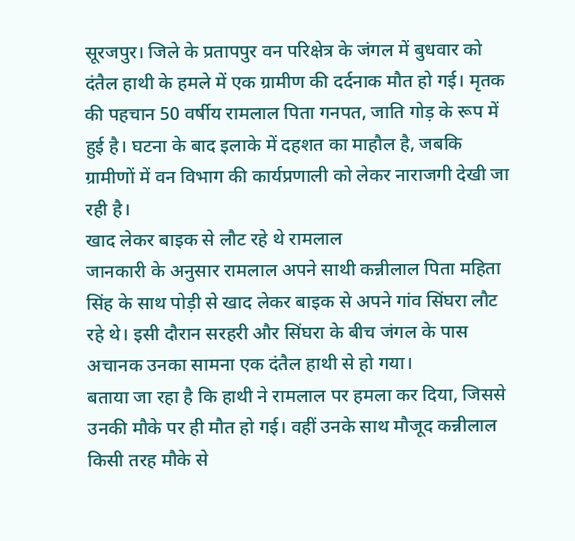सूरजपुर। जिले के प्रतापपुर वन परिक्षेत्र के जंगल में बुधवार को दंतैल हाथी के हमले में एक ग्रामीण की दर्दनाक मौत हो गई। मृतक की पहचान 50 वर्षीय रामलाल पिता गनपत, जाति गोड़ के रूप में हुई है। घटना के बाद इलाके में दहशत का माहौल है, जबकि ग्रामीणों में वन विभाग की कार्यप्रणाली को लेकर नाराजगी देखी जा रही है।
खाद लेकर बाइक से लौट रहे थे रामलाल
जानकारी के अनुसार रामलाल अपने साथी कन्नीलाल पिता महिता सिंह के साथ पोड़ी से खाद लेकर बाइक से अपने गांव सिंघरा लौट रहे थे। इसी दौरान सरहरी और सिंघरा के बीच जंगल के पास अचानक उनका सामना एक दंतैल हाथी से हो गया।
बताया जा रहा है कि हाथी ने रामलाल पर हमला कर दिया, जिससे उनकी मौके पर ही मौत हो गई। वहीं उनके साथ मौजूद कन्नीलाल किसी तरह मौके से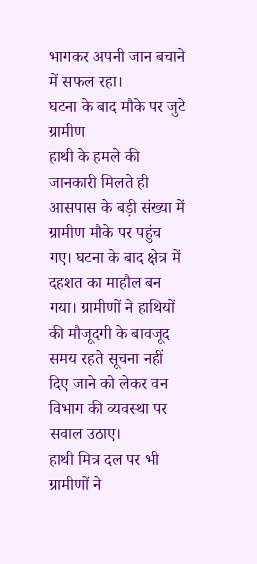भागकर अपनी जान बचाने में सफल रहा।
घटना के बाद मौके पर जुटे ग्रामीण
हाथी के हमले की जानकारी मिलते ही आसपास के बड़ी संख्या में ग्रामीण मौके पर पहुंच गए। घटना के बाद क्षेत्र में दहशत का माहौल बन गया। ग्रामीणों ने हाथियों की मौजूदगी के बावजूद समय रहते सूचना नहीं दिए जाने को लेकर वन विभाग की व्यवस्था पर सवाल उठाए।
हाथी मित्र दल पर भी ग्रामीणों ने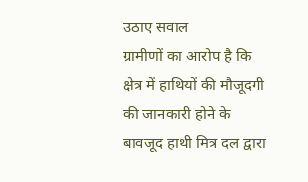उठाए सवाल
ग्रामीणों का आरोप है कि क्षेत्र में हाथियों की मौजूदगी की जानकारी होने के बावजूद हाथी मित्र दल द्वारा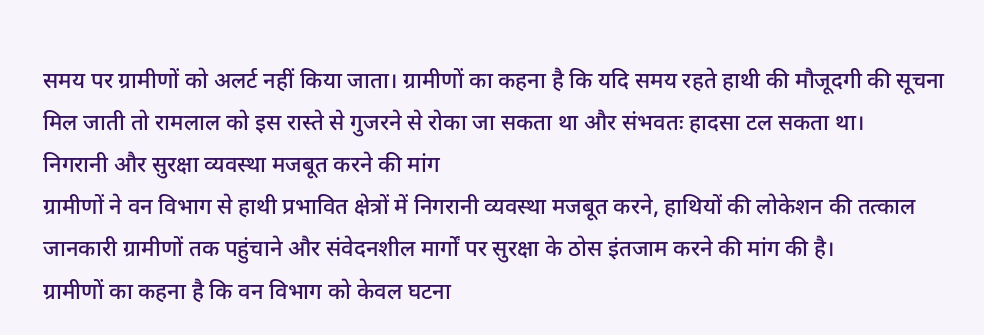समय पर ग्रामीणों को अलर्ट नहीं किया जाता। ग्रामीणों का कहना है कि यदि समय रहते हाथी की मौजूदगी की सूचना मिल जाती तो रामलाल को इस रास्ते से गुजरने से रोका जा सकता था और संभवतः हादसा टल सकता था।
निगरानी और सुरक्षा व्यवस्था मजबूत करने की मांग
ग्रामीणों ने वन विभाग से हाथी प्रभावित क्षेत्रों में निगरानी व्यवस्था मजबूत करने, हाथियों की लोकेशन की तत्काल जानकारी ग्रामीणों तक पहुंचाने और संवेदनशील मार्गों पर सुरक्षा के ठोस इंतजाम करने की मांग की है।
ग्रामीणों का कहना है कि वन विभाग को केवल घटना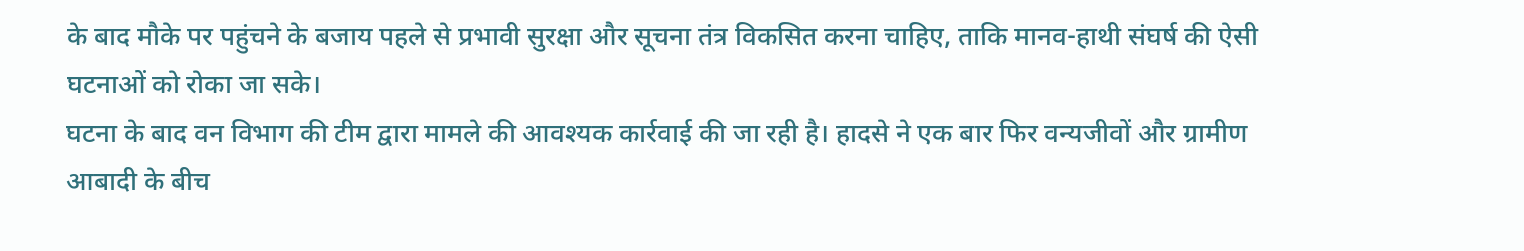के बाद मौके पर पहुंचने के बजाय पहले से प्रभावी सुरक्षा और सूचना तंत्र विकसित करना चाहिए, ताकि मानव-हाथी संघर्ष की ऐसी घटनाओं को रोका जा सके।
घटना के बाद वन विभाग की टीम द्वारा मामले की आवश्यक कार्रवाई की जा रही है। हादसे ने एक बार फिर वन्यजीवों और ग्रामीण आबादी के बीच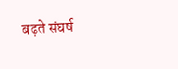बढ़ते संघर्ष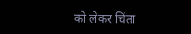को लेकर चिंता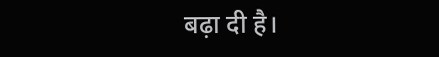बढ़ा दी है।